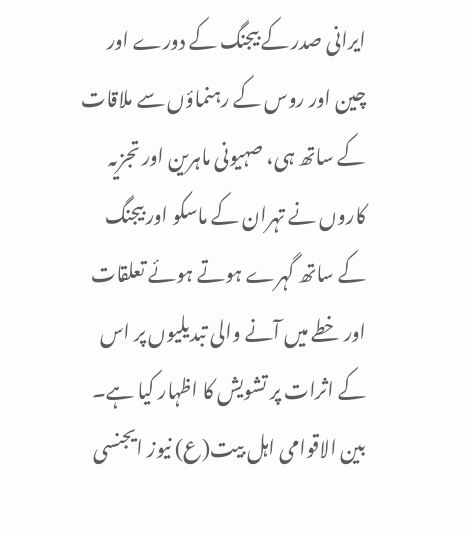ایرانی صدر کے بیجنگ کے دورے اور چین اور روس کے رہنماؤں سے ملاقات کے ساتھ ہی، صہیونی ماہرین اور تجزیہ کاروں نے تہران کے ماسکو اور بیجنگ کے ساتھ گہرے ہوتے ہوئے تعلقات اور خطے میں آنے والی تبدیلیوں پر اس کے اثرات پر تشویش کا اظہار کیا ہے۔
بین الاقوامی اہل بیت(ع) نیوز ایجنسی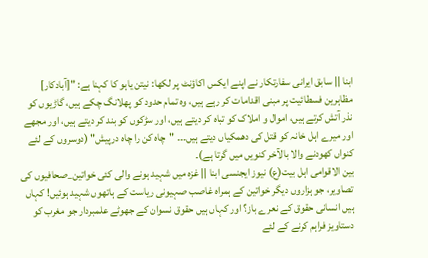ابنا || سابق ایرانی سفارتکار نے اپنے ایکس اکاؤنٹ پر لکھا: نیتن یاہو کا کہنا ہے: "[آبادکار] مظاہرین فسطائیت پر مبنی اقدامات کر رہے ہیں، وہ تمام حدود کو پھلانگ چکے ہیں، گاڑیوں کو نذر آتش کرتے ہیں، اموال و املاک کو تباہ کر دیتے ہیں، اور سڑکوں کو بند کر دیتے ہیں، اور مجھے اور میرے اہل خانہ کو قتل کی دھمکیاں دیتے ہیں۔۔۔ "چاہ کن را چاہ درپیش" (دوسروں کے لئے کنواں کھودنے والا بالآخر کنویں میں گرتا ہے)۔
بین الاقوامی اہل بیت(ع) نیوز ایجنسی ابنا || غزہ میں شہید ہونے والی کئی خواتین_صحافیوں کی تصاویر، جو ہزاروں دیگر خواتین کے ہمراہ غاصب صہیونی ریاست کے ہاتھوں شہید ہوئیں! کہاں ہیں انسانی حقوق کے نعرے باز؟ اور کہاں ہیں حقوق نسوان کے جھوٹے علمبردار جو مغرب کو دستاویز فراہم کرنے کے لئے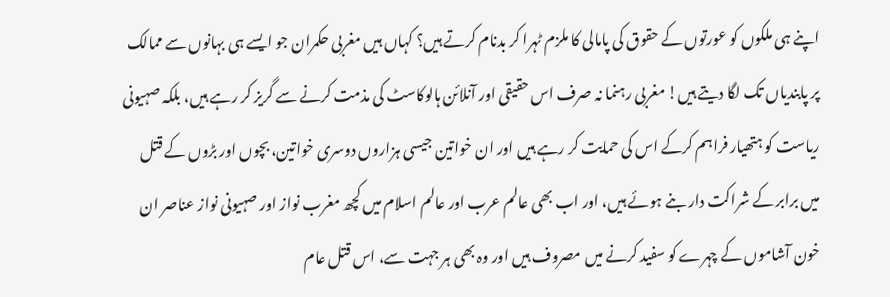اپنے ہی ملکوں کو عورتوں کے حقوق کی پامالی کا ملزم ٹہرا کر بدنام کرتے ہیں؟ کہاں ہیں مغربی حکمران جو ایسے ہی بہانوں سے ممالک پر پابندیاں تک لگا دیتے ہیں! مغربی رہنما نہ صرف اس حقیقی اور آنلائن ہالوکاسٹ کی مذمت کرنے سے گریز کر رہے ہیں، بلکہ صہیونی ریاست کو ہتھیار فراہم کرکے اس کی حمایت کر رہے ہیں اور ان خواتین جیسی ہزاروں دوسری خواتین، بچوں اور بڑوں کے قتل میں برابر کے شراکت دار بنے ہوئے ہیں، اور اب بھی عالم عرب اور عالم اسلام میں کچھ مغرب نواز اور صہیونی نواز عناصر ان خون آشاموں کے چہرے کو سفید کرنے میں مصروف ہیں اور وہ بھی ہر جہت سے، اس قتل عام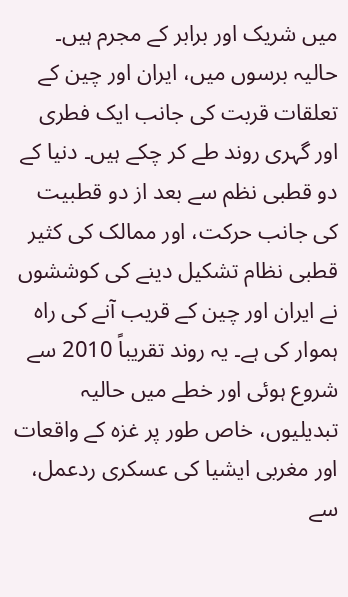میں شریک اور برابر کے مجرم ہیں۔
حالیہ برسوں میں، ایران اور چین کے تعلقات قربت کی جانب ایک فطری اور گہری روند طے کر چکے ہیں۔ دنیا کے دو قطبی نظم سے بعد از دو قطبیت کی جانب حرکت، اور ممالک کی کثیر قطبی نظام تشکیل دینے کی کوششوں نے ایران اور چین کے قریب آنے کی راہ ہموار کی ہے۔ یہ روند تقریباً 2010 سے شروع ہوئی اور خطے میں حالیہ تبدیلیوں، خاص طور پر غزہ کے واقعات اور مغربی ایشیا کی عسکری ردعمل، سے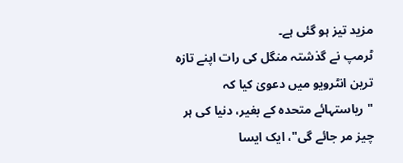مزید تیز ہو گئی ہے۔
ٹرمپ نے گذشتہ منگل کی رات اپنے تازہ ترین انٹرویو میں دعویٰ کیا کہ "ریاستہائے متحدہ کے بغیر، دنیا کی ہر چیز مر جائے گی"، ایک ایسا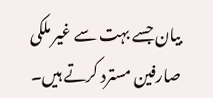بیان جسے بہت سے غیر ملکی صارفین مسترد کرتے ہیں۔